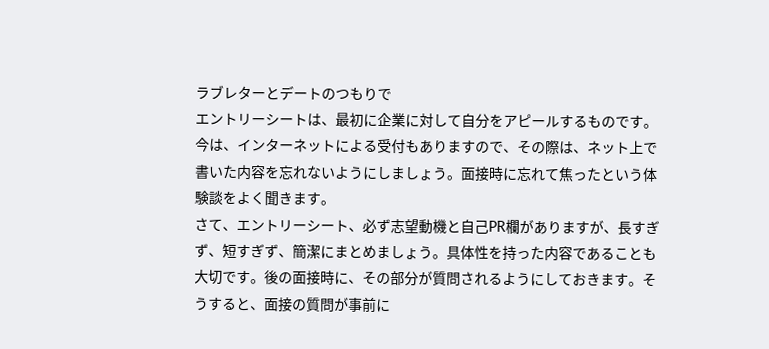ラブレターとデートのつもりで
エントリーシートは、最初に企業に対して自分をアピールするものです。今は、インターネットによる受付もありますので、その際は、ネット上で書いた内容を忘れないようにしましょう。面接時に忘れて焦ったという体験談をよく聞きます。
さて、エントリーシート、必ず志望動機と自己PR欄がありますが、長すぎず、短すぎず、簡潔にまとめましょう。具体性を持った内容であることも大切です。後の面接時に、その部分が質問されるようにしておきます。そうすると、面接の質問が事前に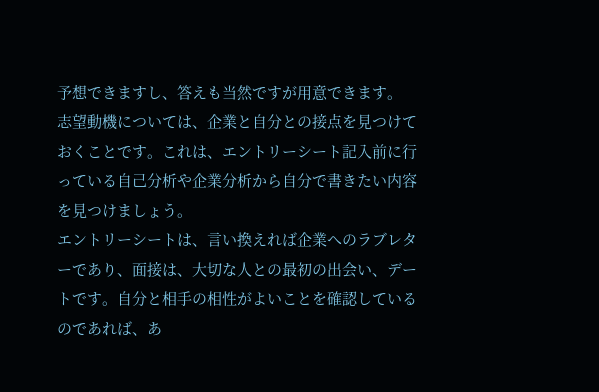予想できますし、答えも当然ですが用意できます。
志望動機については、企業と自分との接点を見つけておくことです。これは、エントリーシート記入前に行っている自己分析や企業分析から自分で書きたい内容を見つけましょう。
エントリーシートは、言い換えれば企業へのラブレターであり、面接は、大切な人との最初の出会い、デートです。自分と相手の相性がよいことを確認しているのであれば、あ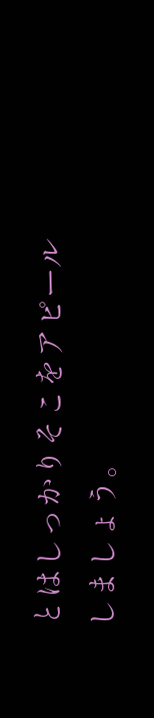とはしっかりそこをアピールしましょう。